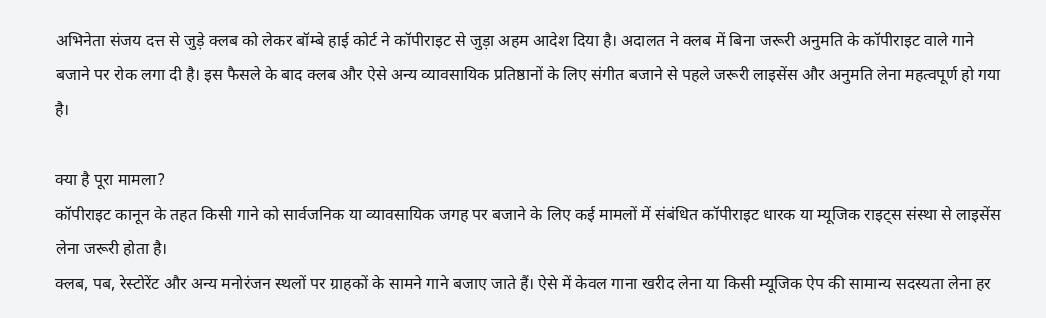अभिनेता संजय दत्त से जुड़े क्लब को लेकर बॉम्बे हाई कोर्ट ने कॉपीराइट से जुड़ा अहम आदेश दिया है। अदालत ने क्लब में बिना जरूरी अनुमति के कॉपीराइट वाले गाने बजाने पर रोक लगा दी है। इस फैसले के बाद क्लब और ऐसे अन्य व्यावसायिक प्रतिष्ठानों के लिए संगीत बजाने से पहले जरूरी लाइसेंस और अनुमति लेना महत्वपूर्ण हो गया है।

क्या है पूरा मामला?
कॉपीराइट कानून के तहत किसी गाने को सार्वजनिक या व्यावसायिक जगह पर बजाने के लिए कई मामलों में संबंधित कॉपीराइट धारक या म्यूजिक राइट्स संस्था से लाइसेंस लेना जरूरी होता है।
क्लब, पब, रेस्टोरेंट और अन्य मनोरंजन स्थलों पर ग्राहकों के सामने गाने बजाए जाते हैं। ऐसे में केवल गाना खरीद लेना या किसी म्यूजिक ऐप की सामान्य सदस्यता लेना हर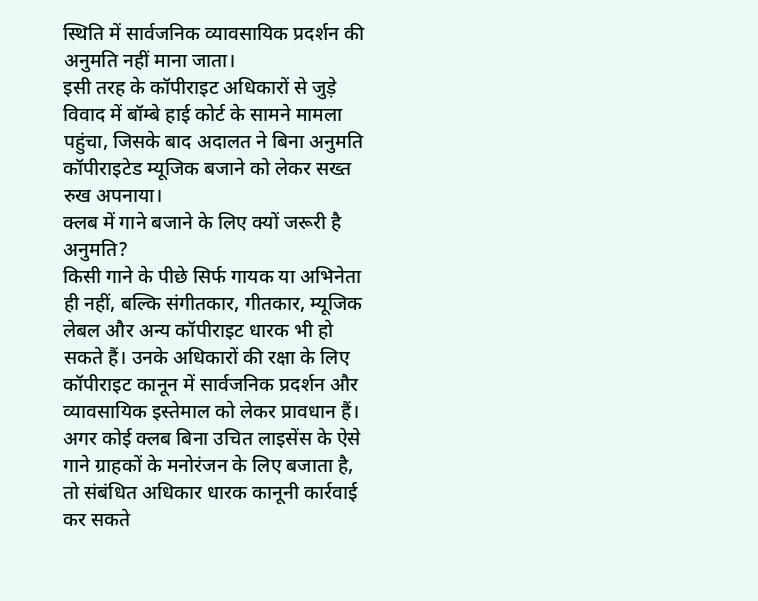स्थिति में सार्वजनिक व्यावसायिक प्रदर्शन की अनुमति नहीं माना जाता।
इसी तरह के कॉपीराइट अधिकारों से जुड़े विवाद में बॉम्बे हाई कोर्ट के सामने मामला पहुंचा, जिसके बाद अदालत ने बिना अनुमति कॉपीराइटेड म्यूजिक बजाने को लेकर सख्त रुख अपनाया।
क्लब में गाने बजाने के लिए क्यों जरूरी है अनुमति?
किसी गाने के पीछे सिर्फ गायक या अभिनेता ही नहीं, बल्कि संगीतकार, गीतकार, म्यूजिक लेबल और अन्य कॉपीराइट धारक भी हो सकते हैं। उनके अधिकारों की रक्षा के लिए कॉपीराइट कानून में सार्वजनिक प्रदर्शन और व्यावसायिक इस्तेमाल को लेकर प्रावधान हैं।
अगर कोई क्लब बिना उचित लाइसेंस के ऐसे गाने ग्राहकों के मनोरंजन के लिए बजाता है, तो संबंधित अधिकार धारक कानूनी कार्रवाई कर सकते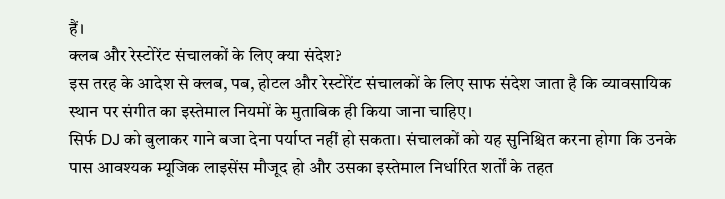हैं।
क्लब और रेस्टोरेंट संचालकों के लिए क्या संदेश?
इस तरह के आदेश से क्लब, पब, होटल और रेस्टोरेंट संचालकों के लिए साफ संदेश जाता है कि व्यावसायिक स्थान पर संगीत का इस्तेमाल नियमों के मुताबिक ही किया जाना चाहिए।
सिर्फ DJ को बुलाकर गाने बजा देना पर्याप्त नहीं हो सकता। संचालकों को यह सुनिश्चित करना होगा कि उनके पास आवश्यक म्यूजिक लाइसेंस मौजूद हो और उसका इस्तेमाल निर्धारित शर्तों के तहत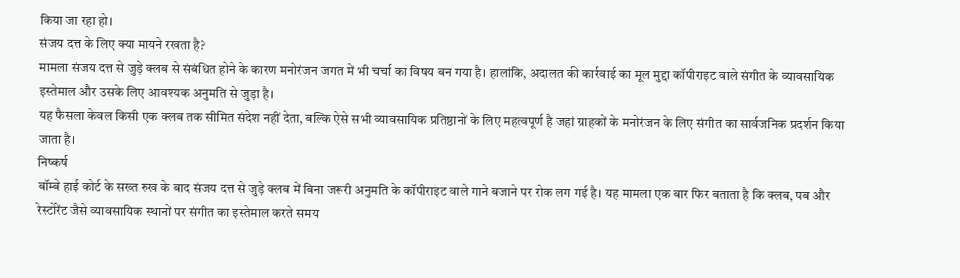किया जा रहा हो।
संजय दत्त के लिए क्या मायने रखता है?
मामला संजय दत्त से जुड़े क्लब से संबंधित होने के कारण मनोरंजन जगत में भी चर्चा का विषय बन गया है। हालांकि, अदालत की कार्रवाई का मूल मुद्दा कॉपीराइट वाले संगीत के व्यावसायिक इस्तेमाल और उसके लिए आवश्यक अनुमति से जुड़ा है।
यह फैसला केवल किसी एक क्लब तक सीमित संदेश नहीं देता, बल्कि ऐसे सभी व्यावसायिक प्रतिष्ठानों के लिए महत्वपूर्ण है जहां ग्राहकों के मनोरंजन के लिए संगीत का सार्वजनिक प्रदर्शन किया जाता है।
निष्कर्ष
बॉम्बे हाई कोर्ट के सख्त रुख के बाद संजय दत्त से जुड़े क्लब में बिना जरूरी अनुमति के कॉपीराइट वाले गाने बजाने पर रोक लग गई है। यह मामला एक बार फिर बताता है कि क्लब, पब और रेस्टोरेंट जैसे व्यावसायिक स्थानों पर संगीत का इस्तेमाल करते समय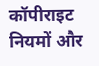कॉपीराइट नियमों और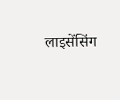लाइसेंसिंग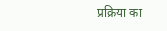प्रक्रिया का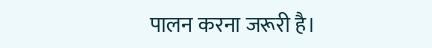पालन करना जरूरी है।